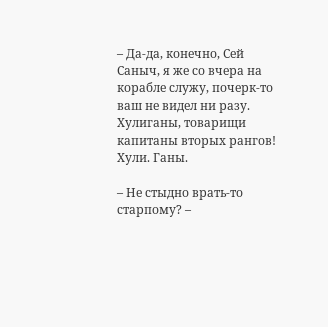– Да-да, конечно, Сей Саныч, я же со вчера на корабле служу, почерк-то ваш не видел ни разу. Хулиганы, товарищи капитаны вторых рангов! Хули. Ганы.

– Не стыдно врать-то старпому? –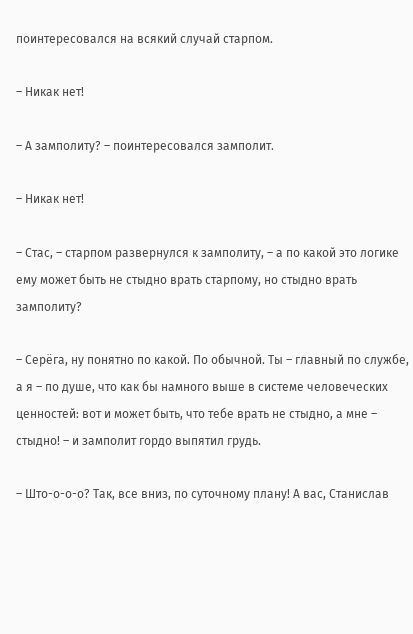поинтересовался на всякий случай старпом.

– Никак нет!

– А замполиту? – поинтересовался замполит.

– Никак нет!

– Стас, – старпом развернулся к замполиту, – а по какой это логике ему может быть не стыдно врать старпому, но стыдно врать замполиту?

– Серёга, ну понятно по какой. По обычной. Ты – главный по службе, а я – по душе, что как бы намного выше в системе человеческих ценностей: вот и может быть, что тебе врать не стыдно, а мне – стыдно! – и замполит гордо выпятил грудь.

– Што-о-о-о? Так, все вниз, по суточному плану! А вас, Станислав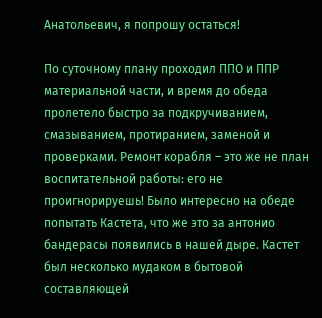Анатольевич, я попрошу остаться!

По суточному плану проходил ППО и ППР материальной части, и время до обеда пролетело быстро за подкручиванием, смазыванием, протиранием, заменой и проверками. Ремонт корабля – это же не план воспитательной работы: его не проигнорируешь! Было интересно на обеде попытать Кастета, что же это за антонио бандерасы появились в нашей дыре. Кастет был несколько мудаком в бытовой составляющей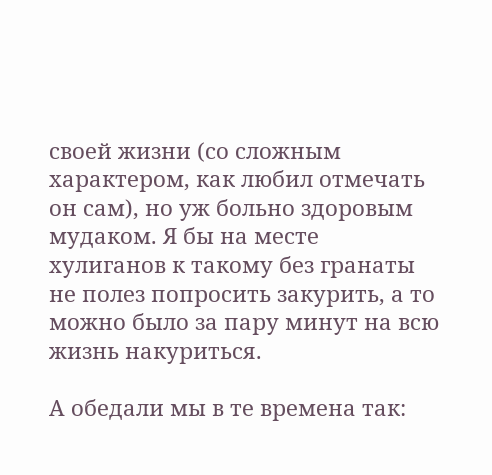своей жизни (со сложным характером, как любил отмечать он сам), но уж больно здоровым мудаком. Я бы на месте хулиганов к такому без гранаты не полез попросить закурить, а то можно было за пару минут на всю жизнь накуриться.

А обедали мы в те времена так: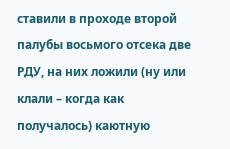ставили в проходе второй палубы восьмого отсека две РДУ, на них ложили (ну или клали – когда как получалось) каютную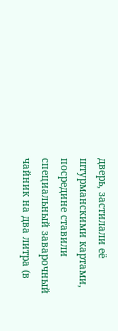дверь, застилали её штурманскими картами, посредине ставили специальный заварочный чайник на два литра (в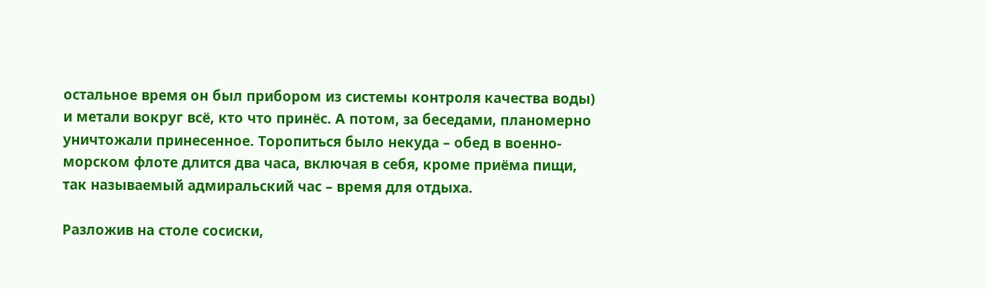остальное время он был прибором из системы контроля качества воды) и метали вокруг всё, кто что принёс. А потом, за беседами, планомерно уничтожали принесенное. Торопиться было некуда – обед в военно-морском флоте длится два часа, включая в себя, кроме приёма пищи, так называемый адмиральский час – время для отдыха.

Разложив на столе сосиски,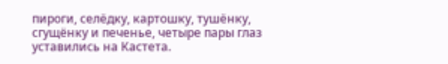пироги, селёдку, картошку, тушёнку, сгущёнку и печенье, четыре пары глаз уставились на Кастета.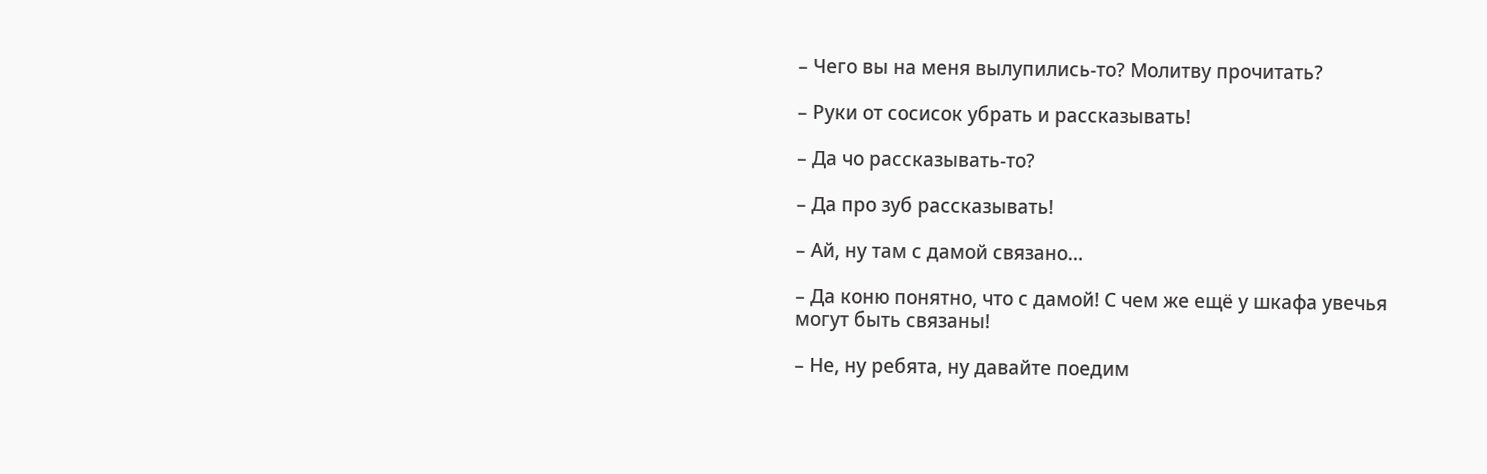– Чего вы на меня вылупились-то? Молитву прочитать?

– Руки от сосисок убрать и рассказывать!

– Да чо рассказывать-то?

– Да про зуб рассказывать!

– Ай, ну там с дамой связано…

– Да коню понятно, что с дамой! С чем же ещё у шкафа увечья могут быть связаны!

– Не, ну ребята, ну давайте поедим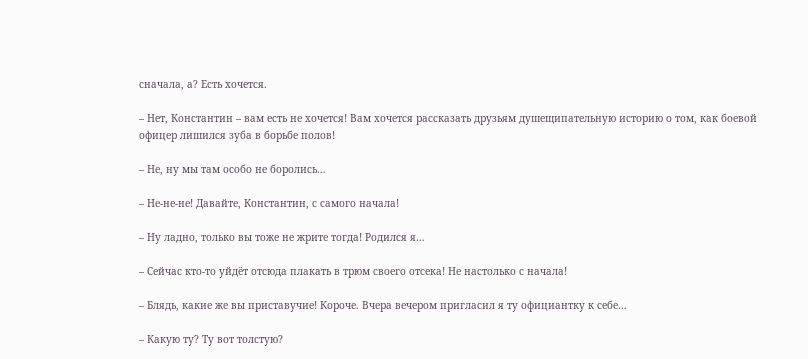сначала, а? Есть хочется.

– Нет, Константин – вам есть не хочется! Вам хочется рассказать друзьям душещипательную историю о том, как боевой офицер лишился зуба в борьбе полов!

– Не, ну мы там особо не боролись…

– Не-не-не! Давайте, Константин, с самого начала!

– Ну ладно, только вы тоже не жрите тогда! Родился я…

– Сейчас кто-то уйдёт отсюда плакать в трюм своего отсека! Не настолько с начала!

– Блядь, какие же вы приставучие! Короче. Вчера вечером пригласил я ту официантку к себе…

– Какую ту? Ту вот толстую?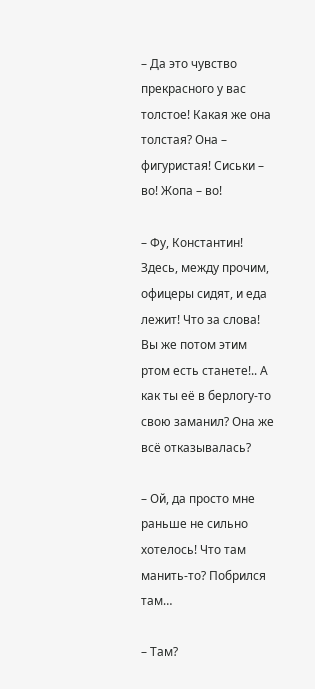– Да это чувство прекрасного у вас толстое! Какая же она толстая? Она – фигуристая! Сиськи – во! Жопа – во!

– Фу, Константин! Здесь, между прочим, офицеры сидят, и еда лежит! Что за слова! Вы же потом этим ртом есть станете!.. А как ты её в берлогу-то свою заманил? Она же всё отказывалась?

– Ой, да просто мне раньше не сильно хотелось! Что там манить-то? Побрился там…

– Там?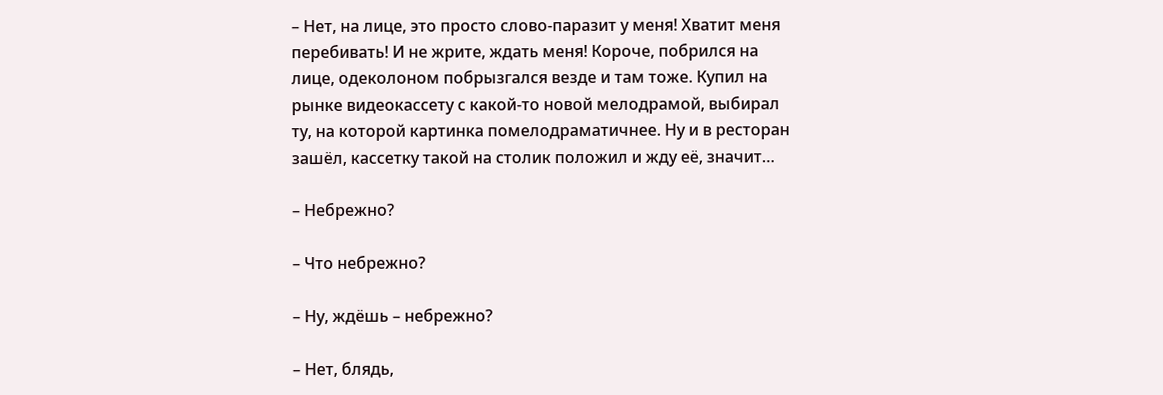– Нет, на лице, это просто слово-паразит у меня! Хватит меня перебивать! И не жрите, ждать меня! Короче, побрился на лице, одеколоном побрызгался везде и там тоже. Купил на рынке видеокассету с какой-то новой мелодрамой, выбирал ту, на которой картинка помелодраматичнее. Ну и в ресторан зашёл, кассетку такой на столик положил и жду её, значит…

– Небрежно?

– Что небрежно?

– Ну, ждёшь – небрежно?

– Нет, блядь,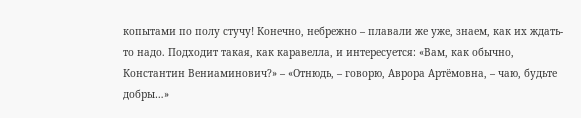копытами по полу стучу! Конечно, небрежно – плавали же уже, знаем, как их ждать-то надо. Подходит такая, как каравелла, и интересуется: «Вам, как обычно, Константин Вениаминович?» – «Отнюдь, – говорю, Аврора Артёмовна, – чаю, будьте добры…»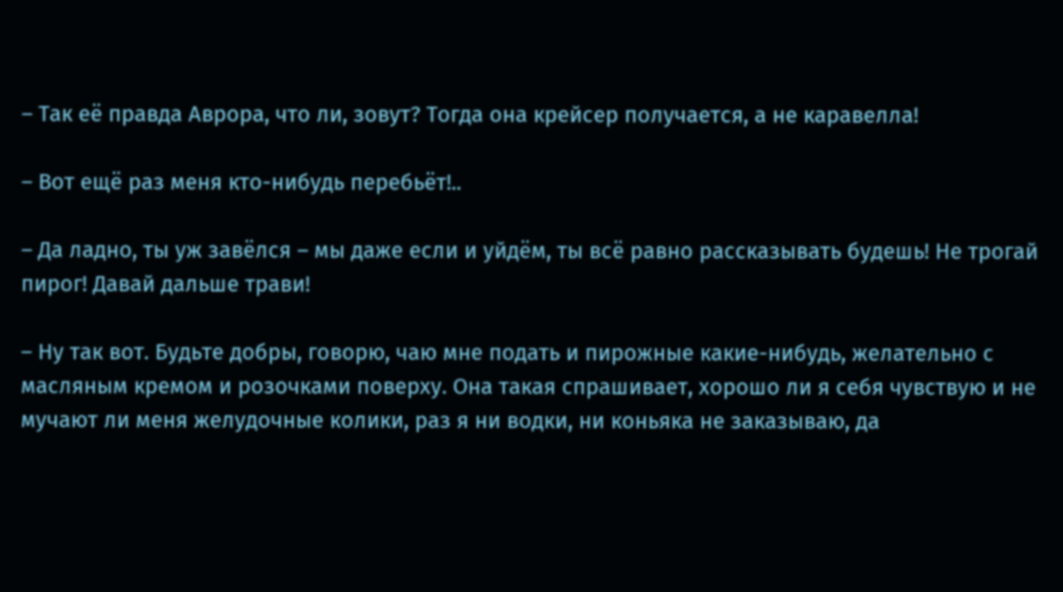– Так её правда Аврора, что ли, зовут? Тогда она крейсер получается, а не каравелла!

– Вот ещё раз меня кто-нибудь перебьёт!..

– Да ладно, ты уж завёлся – мы даже если и уйдём, ты всё равно рассказывать будешь! Не трогай пирог! Давай дальше трави!

– Ну так вот. Будьте добры, говорю, чаю мне подать и пирожные какие-нибудь, желательно с масляным кремом и розочками поверху. Она такая спрашивает, хорошо ли я себя чувствую и не мучают ли меня желудочные колики, раз я ни водки, ни коньяка не заказываю, да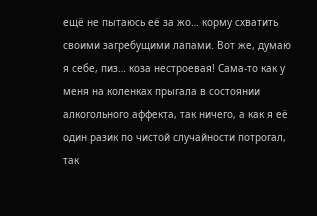ещё не пытаюсь её за жо… корму схватить своими загребущими лапами. Вот же, думаю я себе, пиз… коза нестроевая! Сама-то как у меня на коленках прыгала в состоянии алкогольного аффекта, так ничего, а как я её один разик по чистой случайности потрогал, так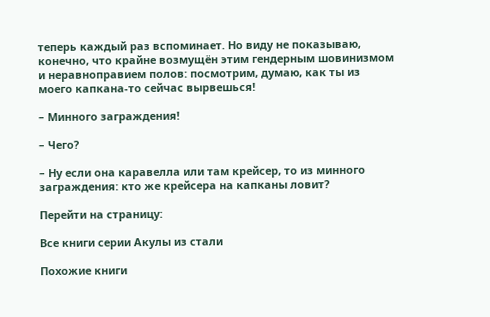теперь каждый раз вспоминает. Но виду не показываю, конечно, что крайне возмущён этим гендерным шовинизмом и неравноправием полов: посмотрим, думаю, как ты из моего капкана-то сейчас вырвешься!

– Минного заграждения!

– Чего?

– Ну если она каравелла или там крейсер, то из минного заграждения: кто же крейсера на капканы ловит?

Перейти на страницу:

Все книги серии Акулы из стали

Похожие книги